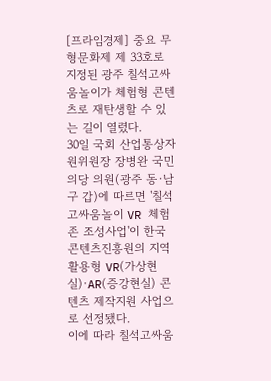[프라임경제] 중요 무형문화제 제 33호로 지정된 광주 칠석고싸움놀이가 체험형 콘텐츠로 재탄생할 수 있는 길이 열렸다.
30일 국회 산업통상자원위원장 장병완 국민의당 의원(광주 동·남구 갑)에 따르면 '칠석고싸움놀이 VR 체험존 조성사업'이 한국콘텐츠진흥원의 지역활용형 VR(가상현실)·AR(증강현실) 콘텐츠 제작지원 사업으로 선정됐다.
이에 따라 칠석고싸움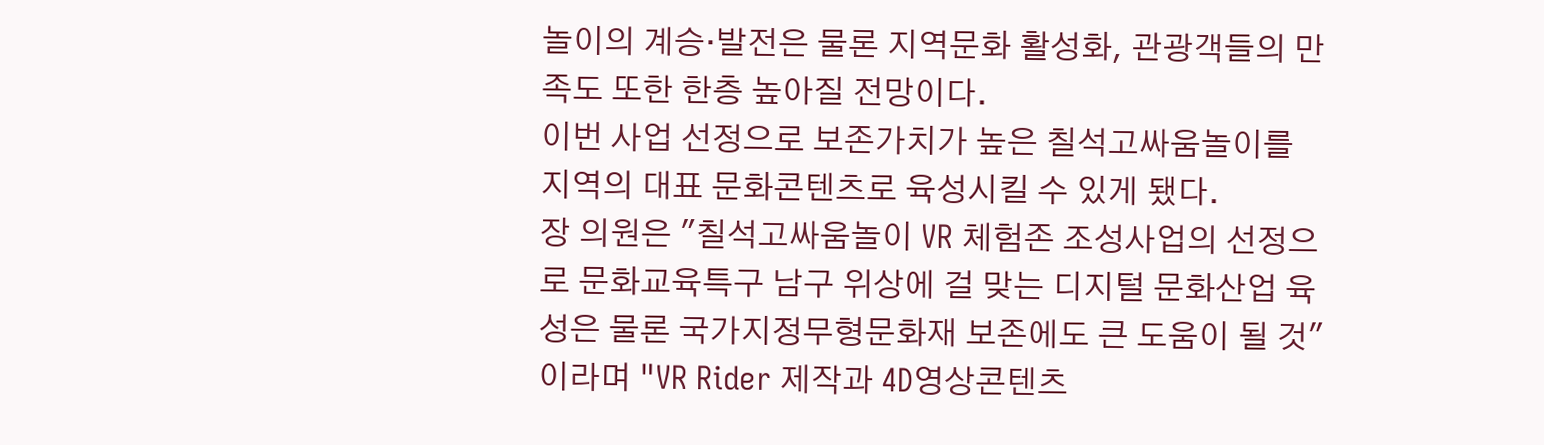놀이의 계승·발전은 물론 지역문화 활성화, 관광객들의 만족도 또한 한층 높아질 전망이다.
이번 사업 선정으로 보존가치가 높은 칠석고싸움놀이를 지역의 대표 문화콘텐츠로 육성시킬 수 있게 됐다.
장 의원은 "칠석고싸움놀이 VR 체험존 조성사업의 선정으로 문화교육특구 남구 위상에 걸 맞는 디지털 문화산업 육성은 물론 국가지정무형문화재 보존에도 큰 도움이 될 것"이라며 "VR Rider 제작과 4D영상콘텐츠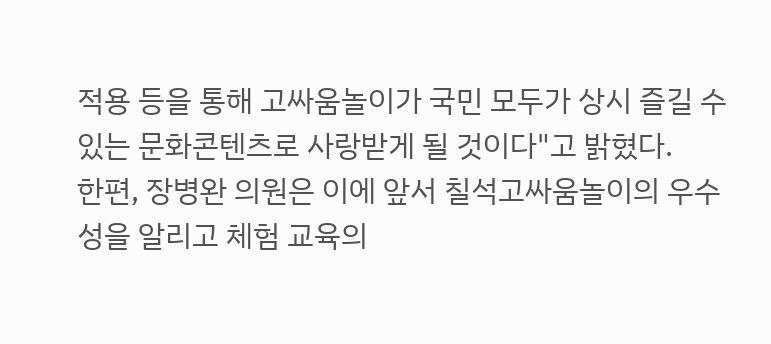적용 등을 통해 고싸움놀이가 국민 모두가 상시 즐길 수 있는 문화콘텐츠로 사랑받게 될 것이다"고 밝혔다.
한편, 장병완 의원은 이에 앞서 칠석고싸움놀이의 우수성을 알리고 체험 교육의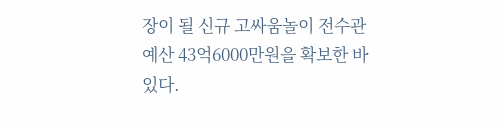장이 될 신규 고싸움놀이 전수관 예산 43억6000만원을 확보한 바 있다.